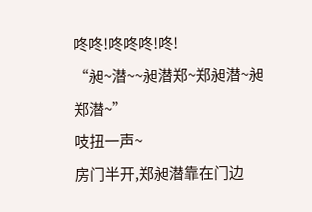咚咚!咚咚咚!咚!
“昶~潜~~昶潜郑~郑昶潜~昶郑潜~”
吱扭一声~
房门半开,郑昶潜靠在门边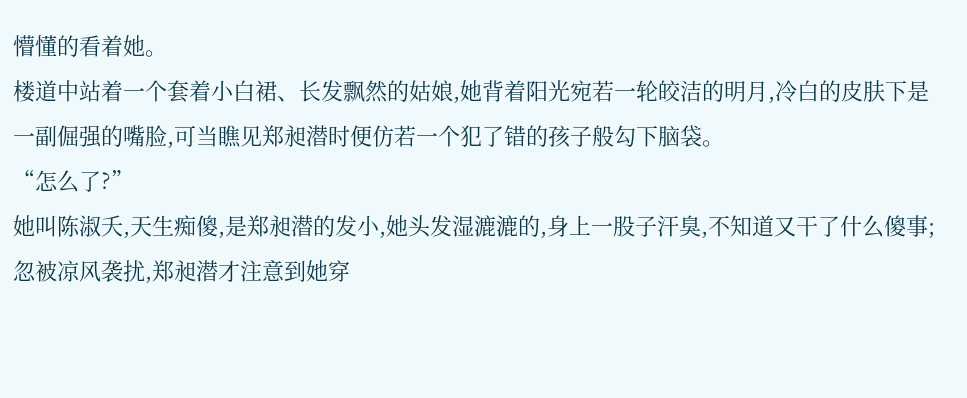懵懂的看着她。
楼道中站着一个套着小白裙、长发飘然的姑娘,她背着阳光宛若一轮皎洁的明月,冷白的皮肤下是一副倔强的嘴脸,可当瞧见郑昶潜时便仿若一个犯了错的孩子般勾下脑袋。
“怎么了?”
她叫陈淑夭,天生痴傻,是郑昶潜的发小,她头发湿漉漉的,身上一股子汗臭,不知道又干了什么傻事;
忽被凉风袭扰,郑昶潜才注意到她穿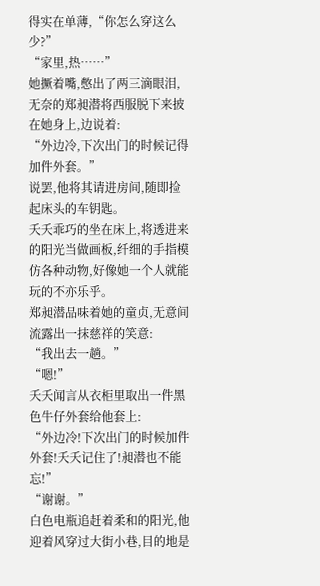得实在单薄,“你怎么穿这么少?”
“家里,热……”
她撅着嘴,憋出了两三滴眼泪,无奈的郑昶潜将西服脱下来披在她身上,边说着:
“外边冷,下次出门的时候记得加件外套。”
说罢,他将其请进房间,随即捡起床头的车钥匙。
夭夭乖巧的坐在床上,将透进来的阳光当做画板,纤细的手指模仿各种动物,好像她一个人就能玩的不亦乐乎。
郑昶潜品味着她的童贞,无意间流露出一抹慈祥的笑意:
“我出去一趟。”
“嗯!”
夭夭闻言从衣柜里取出一件黑色牛仔外套给他套上:
“外边冷!下次出门的时候加件外套!夭夭记住了!昶潜也不能忘!”
“谢谢。”
白色电瓶追赶着柔和的阳光,他迎着风穿过大街小巷,目的地是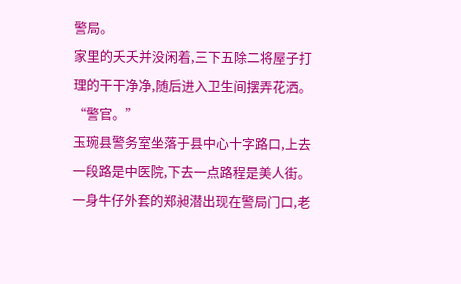警局。
家里的夭夭并没闲着,三下五除二将屋子打理的干干净净,随后进入卫生间摆弄花洒。
“警官。”
玉琬县警务室坐落于县中心十字路口,上去一段路是中医院,下去一点路程是美人街。
一身牛仔外套的郑昶潜出现在警局门口,老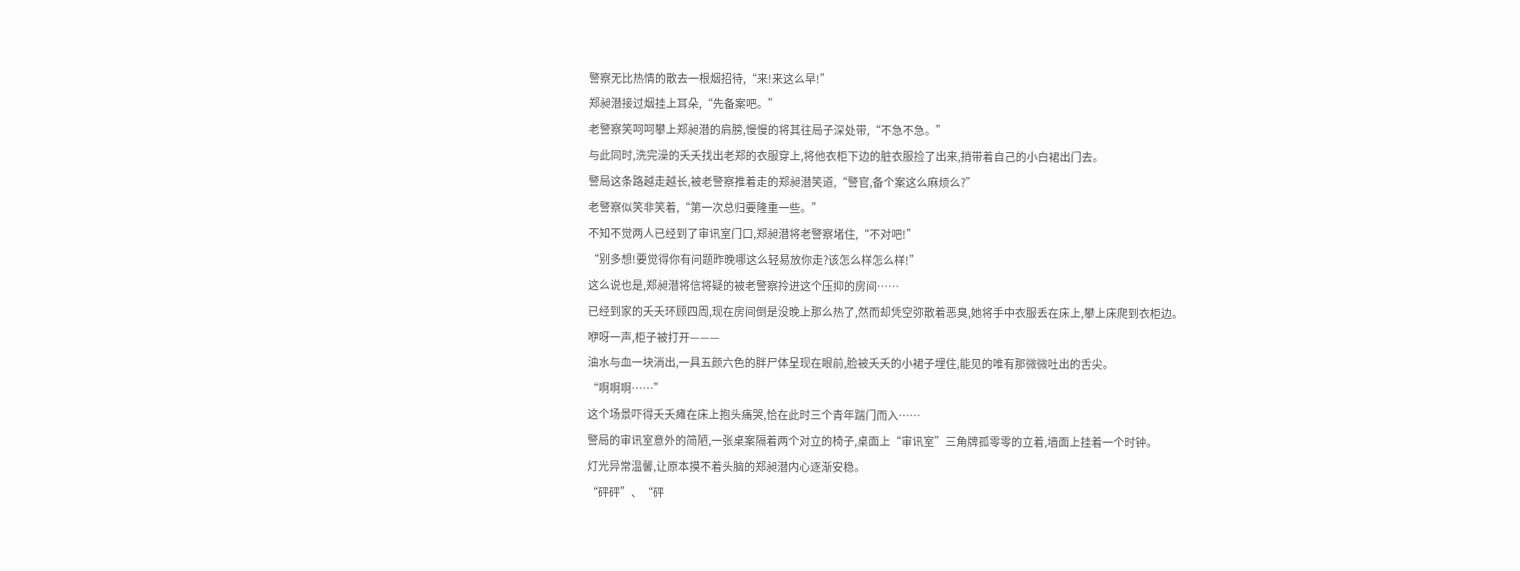警察无比热情的散去一根烟招待,“来!来这么早!”
郑昶潜接过烟挂上耳朵,“先备案吧。”
老警察笑呵呵攀上郑昶潜的肩膀,慢慢的将其往局子深处带,“不急不急。”
与此同时,洗完澡的夭夭找出老郑的衣服穿上,将他衣柜下边的脏衣服捡了出来,捎带着自己的小白裙出门去。
警局这条路越走越长,被老警察推着走的郑昶潜笑道,“警官,备个案这么麻烦么?”
老警察似笑非笑着,“第一次总归要隆重一些。”
不知不觉两人已经到了审讯室门口,郑昶潜将老警察堵住,“不对吧!”
“别多想!要觉得你有问题昨晚哪这么轻易放你走?该怎么样怎么样!”
这么说也是,郑昶潜将信将疑的被老警察拎进这个压抑的房间……
已经到家的夭夭环顾四周,现在房间倒是没晚上那么热了,然而却凭空弥散着恶臭,她将手中衣服丢在床上,攀上床爬到衣柜边。
咿呀一声,柜子被打开———
油水与血一块淌出,一具五颜六色的胖尸体呈现在眼前,脸被夭夭的小裙子埋住,能见的唯有那微微吐出的舌尖。
“啊啊啊……”
这个场景吓得夭夭瘫在床上抱头痛哭,恰在此时三个青年踹门而入……
警局的审讯室意外的简陋,一张桌案隔着两个对立的椅子,桌面上“审讯室”三角牌孤零零的立着,墙面上挂着一个时钟。
灯光异常温馨,让原本摸不着头脑的郑昶潜内心逐渐安稳。
“砰砰”、“砰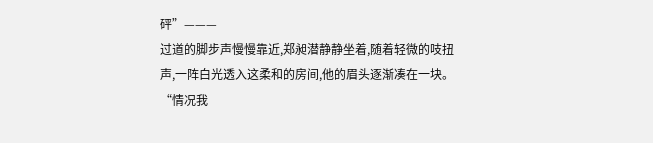砰”———
过道的脚步声慢慢靠近,郑昶潜静静坐着,随着轻微的吱扭声,一阵白光透入这柔和的房间,他的眉头逐渐凑在一块。
“情况我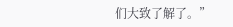们大致了解了。”